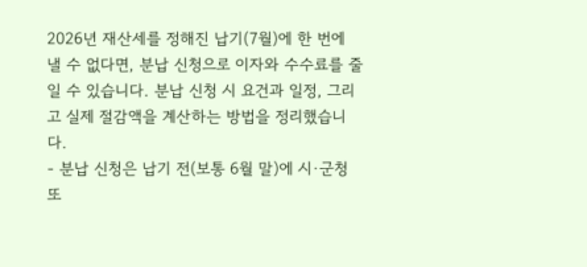2026년 재산세를 정해진 납기(7월)에 한 번에 낼 수 없다면, 분납 신청으로 이자와 수수료를 줄일 수 있습니다. 분납 신청 시 요건과 일정, 그리고 실제 절감액을 계산하는 방법을 정리했습니다.
- 분납 신청은 납기 전(보통 6월 말)에 시·군청 또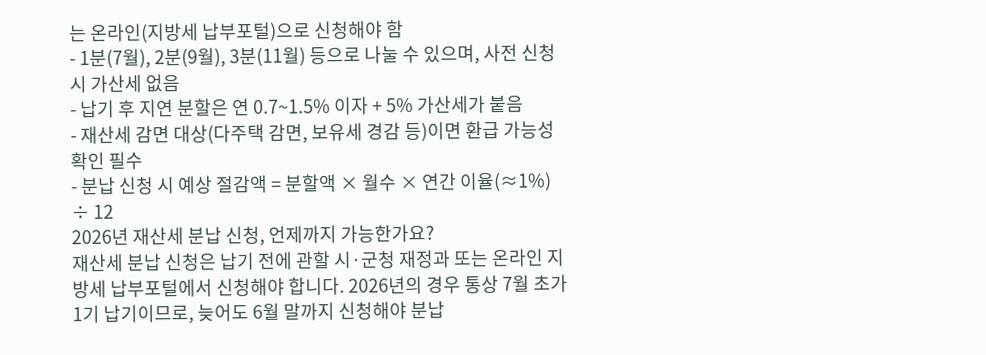는 온라인(지방세 납부포털)으로 신청해야 함
- 1분(7월), 2분(9월), 3분(11월) 등으로 나눌 수 있으며, 사전 신청 시 가산세 없음
- 납기 후 지연 분할은 연 0.7~1.5% 이자 + 5% 가산세가 붙음
- 재산세 감면 대상(다주택 감면, 보유세 경감 등)이면 환급 가능성 확인 필수
- 분납 신청 시 예상 절감액 = 분할액 × 월수 × 연간 이율(≈1%) ÷ 12
2026년 재산세 분납 신청, 언제까지 가능한가요?
재산세 분납 신청은 납기 전에 관할 시·군청 재정과 또는 온라인 지방세 납부포털에서 신청해야 합니다. 2026년의 경우 통상 7월 초가 1기 납기이므로, 늦어도 6월 말까지 신청해야 분납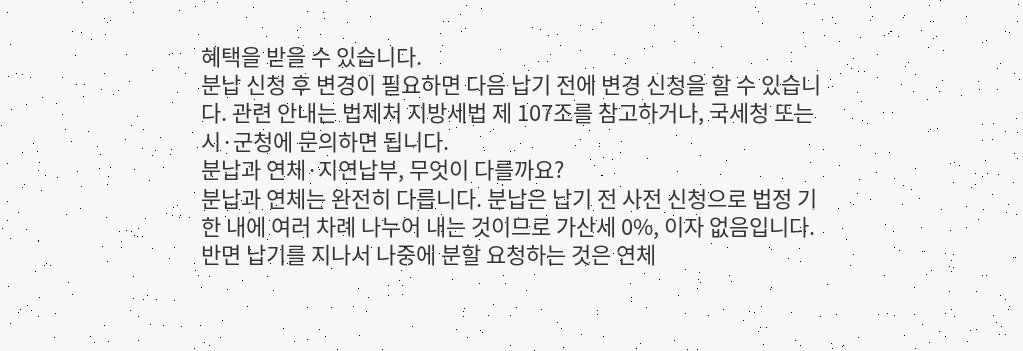혜택을 받을 수 있습니다.
분납 신청 후 변경이 필요하면 다음 납기 전에 변경 신청을 할 수 있습니다. 관련 안내는 법제처 지방세법 제 107조를 참고하거나, 국세청 또는 시·군청에 문의하면 됩니다.
분납과 연체·지연납부, 무엇이 다를까요?
분납과 연체는 완전히 다릅니다. 분납은 납기 전 사전 신청으로 법정 기한 내에 여러 차례 나누어 내는 것이므로 가산세 0%, 이자 없음입니다. 반면 납기를 지나서 나중에 분할 요청하는 것은 연체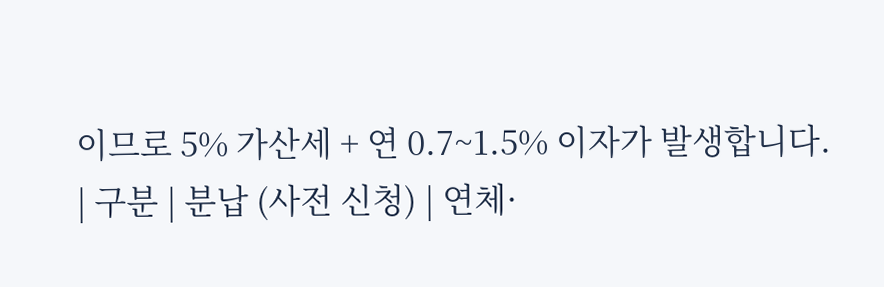이므로 5% 가산세 + 연 0.7~1.5% 이자가 발생합니다.
| 구분 | 분납 (사전 신청) | 연체·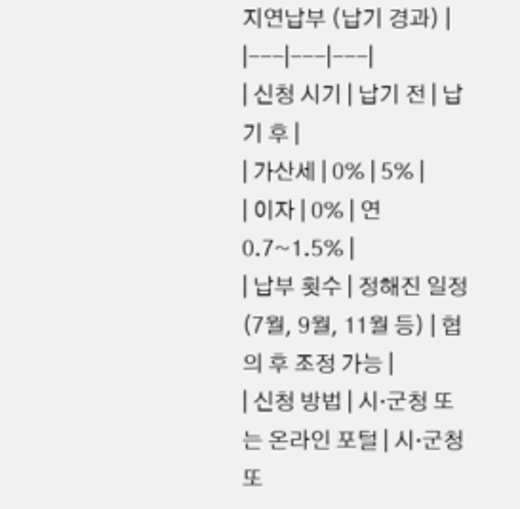지연납부 (납기 경과) |
|---|---|---|
| 신청 시기 | 납기 전 | 납기 후 |
| 가산세 | 0% | 5% |
| 이자 | 0% | 연 0.7~1.5% |
| 납부 횟수 | 정해진 일정(7월, 9월, 11월 등) | 협의 후 조정 가능 |
| 신청 방법 | 시·군청 또는 온라인 포털 | 시·군청 또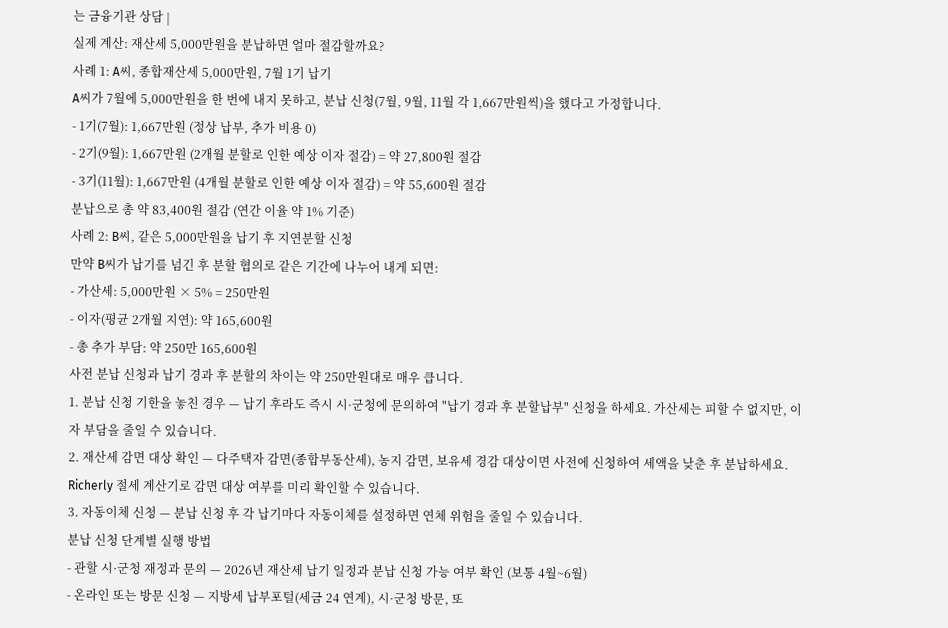는 금융기관 상담 |
실제 계산: 재산세 5,000만원을 분납하면 얼마 절감할까요?
사례 1: A씨, 종합재산세 5,000만원, 7월 1기 납기
A씨가 7월에 5,000만원을 한 번에 내지 못하고, 분납 신청(7월, 9월, 11월 각 1,667만원씩)을 했다고 가정합니다.
- 1기(7월): 1,667만원 (정상 납부, 추가 비용 0)
- 2기(9월): 1,667만원 (2개월 분할로 인한 예상 이자 절감) = 약 27,800원 절감
- 3기(11월): 1,667만원 (4개월 분할로 인한 예상 이자 절감) = 약 55,600원 절감
분납으로 총 약 83,400원 절감 (연간 이율 약 1% 기준)
사례 2: B씨, 같은 5,000만원을 납기 후 지연분할 신청
만약 B씨가 납기를 넘긴 후 분할 협의로 같은 기간에 나누어 내게 되면:
- 가산세: 5,000만원 × 5% = 250만원
- 이자(평균 2개월 지연): 약 165,600원
- 총 추가 부담: 약 250만 165,600원
사전 분납 신청과 납기 경과 후 분할의 차이는 약 250만원대로 매우 큽니다.
1. 분납 신청 기한을 놓친 경우 — 납기 후라도 즉시 시·군청에 문의하여 "납기 경과 후 분할납부" 신청을 하세요. 가산세는 피할 수 없지만, 이자 부담을 줄일 수 있습니다.
2. 재산세 감면 대상 확인 — 다주택자 감면(종합부동산세), 농지 감면, 보유세 경감 대상이면 사전에 신청하여 세액을 낮춘 후 분납하세요. Richerly 절세 계산기로 감면 대상 여부를 미리 확인할 수 있습니다.
3. 자동이체 신청 — 분납 신청 후 각 납기마다 자동이체를 설정하면 연체 위험을 줄일 수 있습니다.
분납 신청 단계별 실행 방법
- 관할 시·군청 재정과 문의 — 2026년 재산세 납기 일정과 분납 신청 가능 여부 확인 (보통 4월~6월)
- 온라인 또는 방문 신청 — 지방세 납부포털(세금 24 연계), 시·군청 방문, 또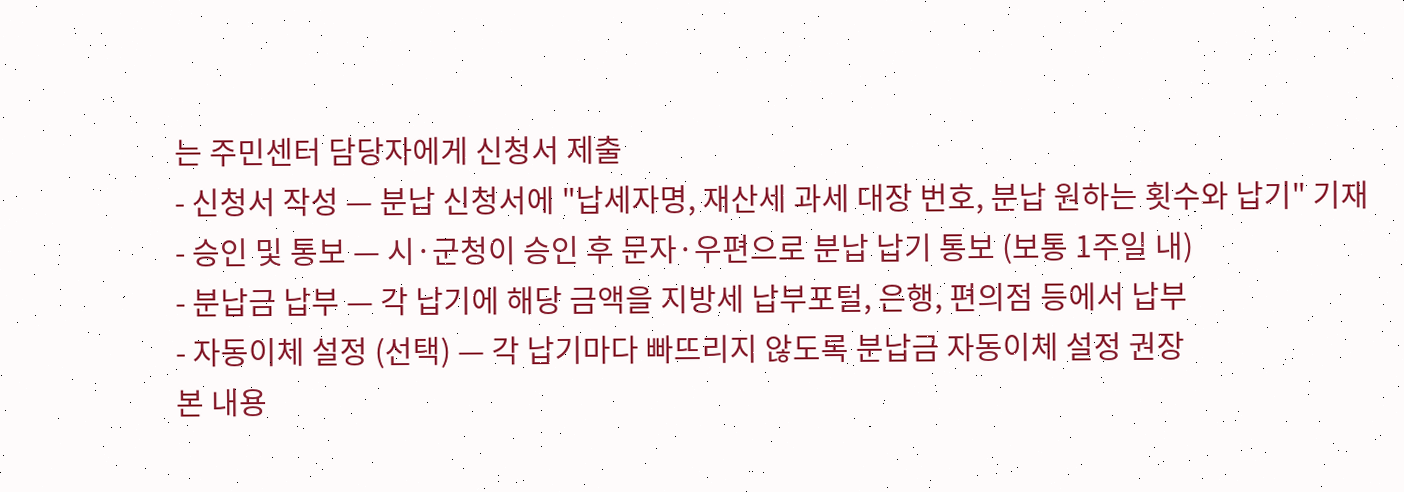는 주민센터 담당자에게 신청서 제출
- 신청서 작성 — 분납 신청서에 "납세자명, 재산세 과세 대장 번호, 분납 원하는 횟수와 납기" 기재
- 승인 및 통보 — 시·군청이 승인 후 문자·우편으로 분납 납기 통보 (보통 1주일 내)
- 분납금 납부 — 각 납기에 해당 금액을 지방세 납부포털, 은행, 편의점 등에서 납부
- 자동이체 설정 (선택) — 각 납기마다 빠뜨리지 않도록 분납금 자동이체 설정 권장
본 내용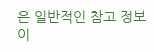은 일반적인 참고 정보이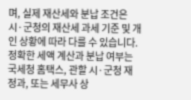며, 실제 재산세와 분납 조건은 시·군청의 재산세 과세 기준 및 개인 상황에 따라 다를 수 있습니다. 정확한 세액 계산과 분납 여부는 국세청 홈택스, 관할 시·군청 재정과, 또는 세무사 상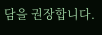담을 권장합니다.